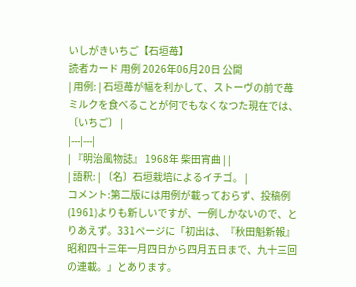いしがきいちご【石垣苺】
読者カード 用例 2026年06月20日 公開
| 用例: | 石垣苺が幅を利かして、ストーヴの前で苺ミルクを食べることが何でもなくなつた現在では、〔いちご〕 |
|---|---|
| 『明治風物誌』 1968年 柴田宵曲 | |
| 語釈: | 〔名〕石垣栽培によるイチゴ。 |
コメント:第二版には用例が載っておらず、投稿例(1961)よりも新しいですが、一例しかないので、とりあえず。331ページに「初出は、『秋田魁新報』昭和四十三年一月四日から四月五日まで、九十三回の連載。」とあります。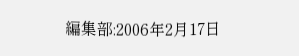編集部:2006年2月17日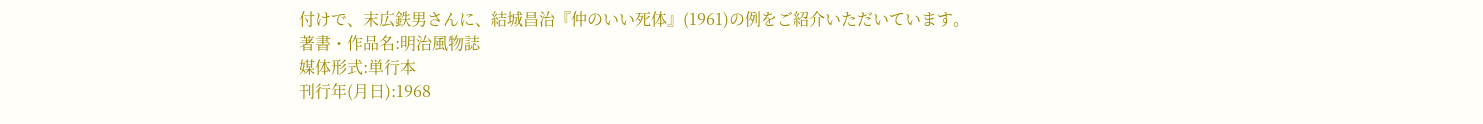付けで、末広鉄男さんに、結城昌治『仲のいい死体』(1961)の例をご紹介いただいています。
著書・作品名:明治風物誌
媒体形式:単行本
刊行年(月日):1968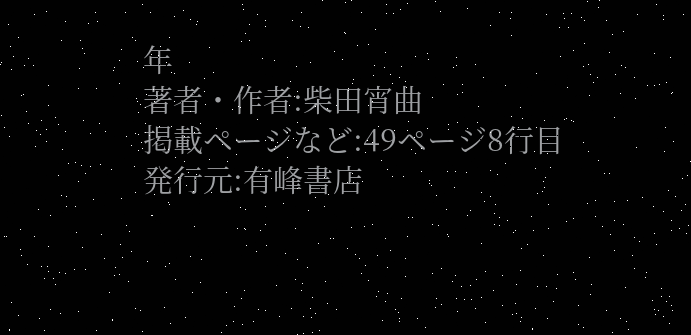年
著者・作者:柴田宵曲
掲載ページなど:49ページ8行目
発行元:有峰書店